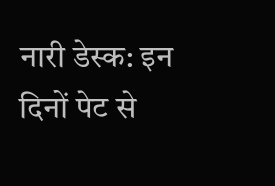नारी डेस्क: इन दिनों पेट से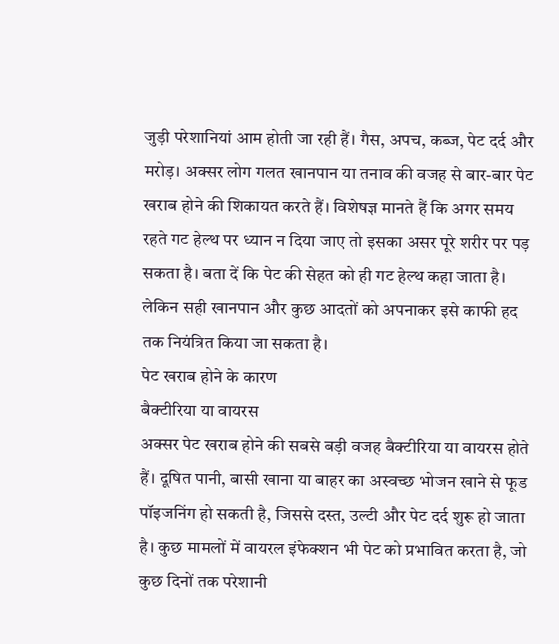जुड़ी परेशानियां आम होती जा रही हैं। गैस, अपच, कब्ज, पेट दर्द और मरोड़। अक्सर लोग गलत खानपान या तनाव की वजह से बार-बार पेट खराब होने की शिकायत करते हैं। विशेषज्ञ मानते हैं कि अगर समय रहते गट हेल्थ पर ध्यान न दिया जाए तो इसका असर पूरे शरीर पर पड़ सकता है। बता दें कि पेट की सेहत को ही गट हेल्थ कहा जाता है। लेकिन सही खानपान और कुछ आदतों को अपनाकर इसे काफी हद तक नियंत्रित किया जा सकता है।
पेट खराब होने के कारण
बैक्टीरिया या वायरस
अक्सर पेट खराब होने की सबसे बड़ी वजह बैक्टीरिया या वायरस होते हैं। दूषित पानी, बासी खाना या बाहर का अस्वच्छ भोजन खाने से फूड पॉइजनिंग हो सकती है, जिससे दस्त, उल्टी और पेट दर्द शुरू हो जाता है। कुछ मामलों में वायरल इंफेक्शन भी पेट को प्रभावित करता है, जो कुछ दिनों तक परेशानी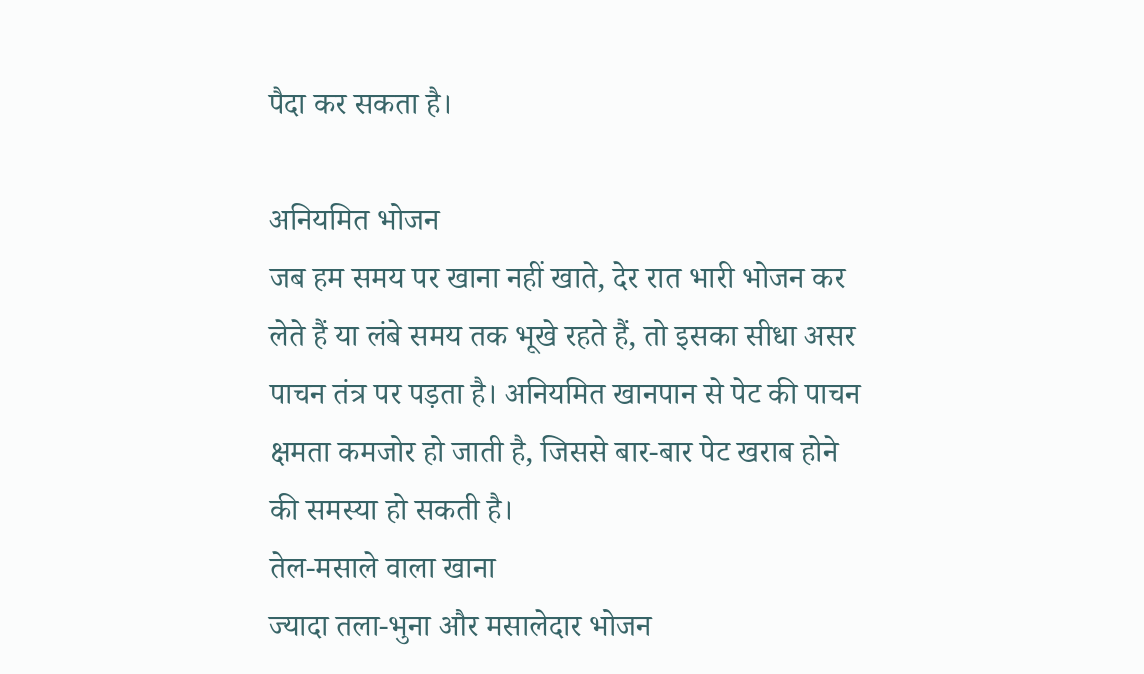पैदा कर सकता है।

अनियमित भोजन
जब हम समय पर खाना नहीं खाते, देर रात भारी भोजन कर लेते हैं या लंबे समय तक भूखे रहते हैं, तो इसका सीधा असर पाचन तंत्र पर पड़ता है। अनियमित खानपान से पेट की पाचन क्षमता कमजोर हो जाती है, जिससे बार-बार पेट खराब होने की समस्या हो सकती है।
तेल-मसाले वाला खाना
ज्यादा तला-भुना और मसालेदार भोजन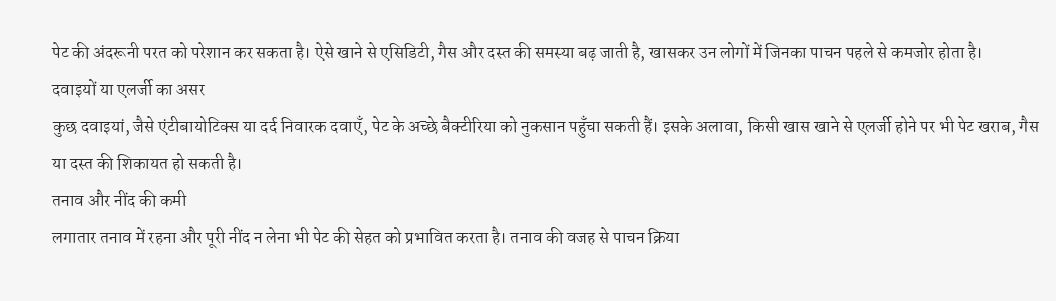पेट की अंदरूनी परत को परेशान कर सकता है। ऐसे खाने से एसिडिटी, गैस और दस्त की समस्या बढ़ जाती है, खासकर उन लोगों में जिनका पाचन पहले से कमजोर होता है।
दवाइयों या एलर्जी का असर
कुछ दवाइयां, जैसे एंटीबायोटिक्स या दर्द निवारक दवाएँ, पेट के अच्छे बैक्टीरिया को नुकसान पहुँचा सकती हैं। इसके अलावा, किसी खास खाने से एलर्जी होने पर भी पेट खराब, गैस या दस्त की शिकायत हो सकती है।
तनाव और नींद की कमी
लगातार तनाव में रहना और पूरी नींद न लेना भी पेट की सेहत को प्रभावित करता है। तनाव की वजह से पाचन क्रिया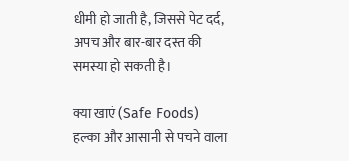धीमी हो जाती है, जिससे पेट दर्द, अपच और बार-बार दस्त की समस्या हो सकती है।

क्या खाएं (Safe Foods)
हल्का और आसानी से पचने वाला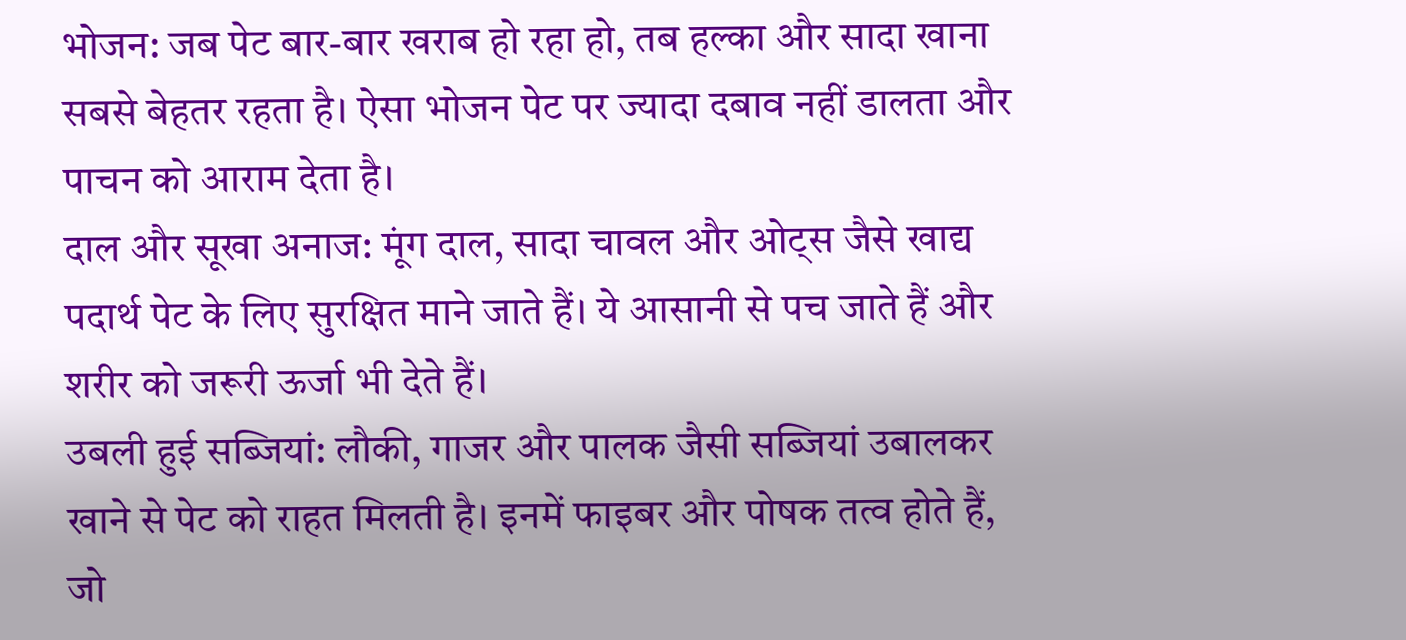भोजन: जब पेट बार-बार खराब हो रहा हो, तब हल्का और सादा खाना सबसे बेहतर रहता है। ऐसा भोजन पेट पर ज्यादा दबाव नहीं डालता और पाचन को आराम देता है।
दाल और सूखा अनाज: मूंग दाल, सादा चावल और ओट्स जैसे खाद्य पदार्थ पेट के लिए सुरक्षित माने जाते हैं। ये आसानी से पच जाते हैं और शरीर को जरूरी ऊर्जा भी देते हैं।
उबली हुई सब्जियां: लौकी, गाजर और पालक जैसी सब्जियां उबालकर खाने से पेट को राहत मिलती है। इनमें फाइबर और पोषक तत्व होते हैं, जो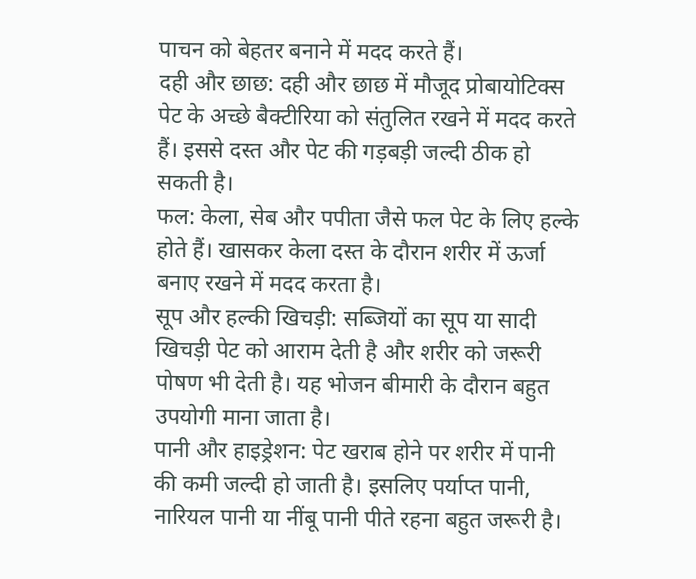पाचन को बेहतर बनाने में मदद करते हैं।
दही और छाछ: दही और छाछ में मौजूद प्रोबायोटिक्स पेट के अच्छे बैक्टीरिया को संतुलित रखने में मदद करते हैं। इससे दस्त और पेट की गड़बड़ी जल्दी ठीक हो सकती है।
फल: केला, सेब और पपीता जैसे फल पेट के लिए हल्के होते हैं। खासकर केला दस्त के दौरान शरीर में ऊर्जा बनाए रखने में मदद करता है।
सूप और हल्की खिचड़ी: सब्जियों का सूप या सादी खिचड़ी पेट को आराम देती है और शरीर को जरूरी पोषण भी देती है। यह भोजन बीमारी के दौरान बहुत उपयोगी माना जाता है।
पानी और हाइड्रेशन: पेट खराब होने पर शरीर में पानी की कमी जल्दी हो जाती है। इसलिए पर्याप्त पानी, नारियल पानी या नींबू पानी पीते रहना बहुत जरूरी है।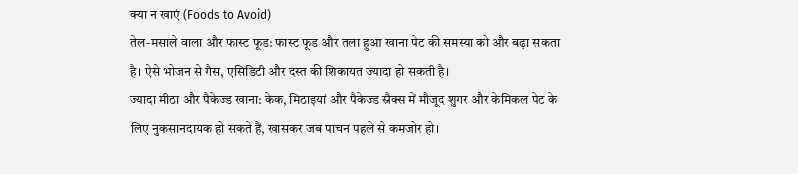क्या न खाएं (Foods to Avoid)
तेल-मसाले वाला और फास्ट फूड: फास्ट फूड और तला हुआ खाना पेट की समस्या को और बढ़ा सकता है। ऐसे भोजन से गैस, एसिडिटी और दस्त की शिकायत ज्यादा हो सकती है।
ज्यादा मीठा और पैकेज्ड खाना: केक, मिठाइयां और पैकेज्ड स्नैक्स में मौजूद शुगर और केमिकल पेट के लिए नुकसानदायक हो सकते हैं, खासकर जब पाचन पहले से कमजोर हो।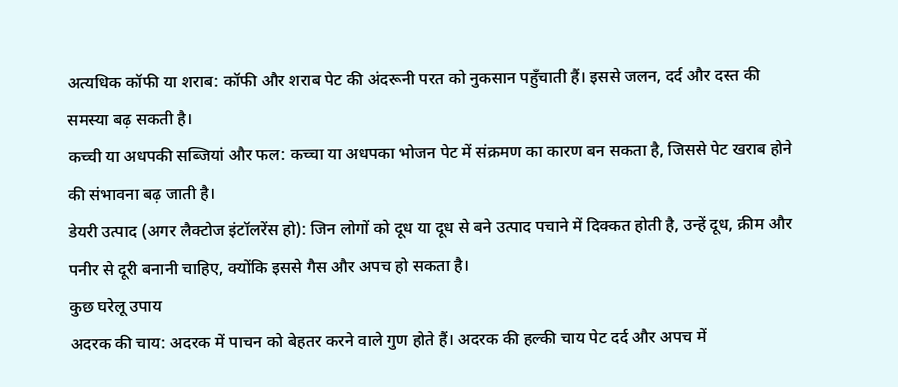अत्यधिक कॉफी या शराब: कॉफी और शराब पेट की अंदरूनी परत को नुकसान पहुँचाती हैं। इससे जलन, दर्द और दस्त की समस्या बढ़ सकती है।
कच्ची या अधपकी सब्जियां और फल: कच्चा या अधपका भोजन पेट में संक्रमण का कारण बन सकता है, जिससे पेट खराब होने की संभावना बढ़ जाती है।
डेयरी उत्पाद (अगर लैक्टोज इंटॉलरेंस हो): जिन लोगों को दूध या दूध से बने उत्पाद पचाने में दिक्कत होती है, उन्हें दूध, क्रीम और पनीर से दूरी बनानी चाहिए, क्योंकि इससे गैस और अपच हो सकता है।
कुछ घरेलू उपाय
अदरक की चाय: अदरक में पाचन को बेहतर करने वाले गुण होते हैं। अदरक की हल्की चाय पेट दर्द और अपच में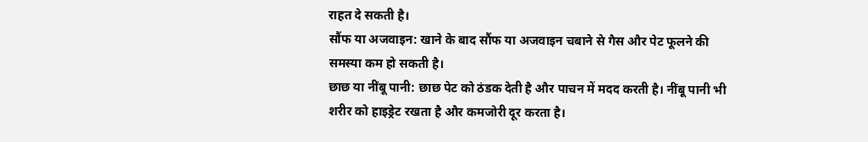राहत दे सकती है।
सौंफ या अजवाइन: खाने के बाद सौंफ या अजवाइन चबाने से गैस और पेट फूलने की समस्या कम हो सकती है।
छाछ या नींबू पानी: छाछ पेट को ठंडक देती है और पाचन में मदद करती है। नींबू पानी भी शरीर को हाइड्रेट रखता है और कमजोरी दूर करता है।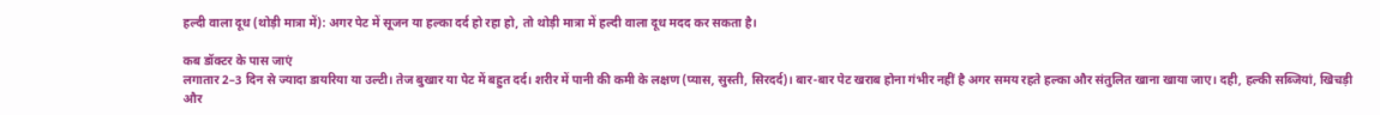हल्दी वाला दूध (थोड़ी मात्रा में): अगर पेट में सूजन या हल्का दर्द हो रहा हो, तो थोड़ी मात्रा में हल्दी वाला दूध मदद कर सकता है।

कब डॉक्टर के पास जाएं
लगातार 2–3 दिन से ज्यादा डायरिया या उल्टी। तेज बुखार या पेट में बहुत दर्द। शरीर में पानी की कमी के लक्षण (प्यास, सुस्ती, सिरदर्द)। बार-बार पेट खराब होना गंभीर नहीं है अगर समय रहते हल्का और संतुलित खाना खाया जाए। दही, हल्की सब्जियां, खिचड़ी और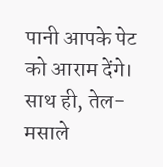पानी आपके पेट को आराम देंगे। साथ ही, तेल-मसाले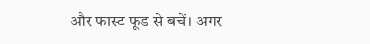और फास्ट फूड से बचें। अगर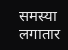समस्या लगातार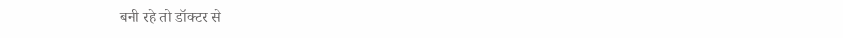बनी रहे तो डॉक्टर से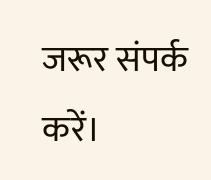जरूर संपर्क करें।